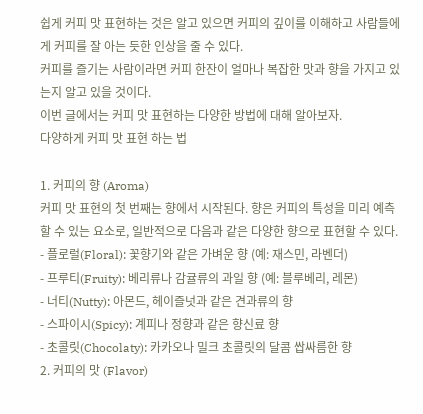쉽게 커피 맛 표현하는 것은 알고 있으면 커피의 깊이를 이해하고 사람들에게 커피를 잘 아는 듯한 인상을 줄 수 있다.
커피를 즐기는 사람이라면 커피 한잔이 얼마나 복잡한 맛과 향을 가지고 있는지 알고 있을 것이다.
이번 글에서는 커피 맛 표현하는 다양한 방법에 대해 알아보자.
다양하게 커피 맛 표현 하는 법

1. 커피의 향 (Aroma)
커피 맛 표현의 첫 번째는 향에서 시작된다. 향은 커피의 특성을 미리 예측할 수 있는 요소로, 일반적으로 다음과 같은 다양한 향으로 표현할 수 있다.
- 플로럴(Floral): 꽃향기와 같은 가벼운 향 (예: 재스민, 라벤더)
- 프루티(Fruity): 베리류나 감귤류의 과일 향 (예: 블루베리, 레몬)
- 너티(Nutty): 아몬드, 헤이즐넛과 같은 견과류의 향
- 스파이시(Spicy): 계피나 정향과 같은 향신료 향
- 초콜릿(Chocolaty): 카카오나 밀크 초콜릿의 달콤 쌉싸름한 향
2. 커피의 맛 (Flavor)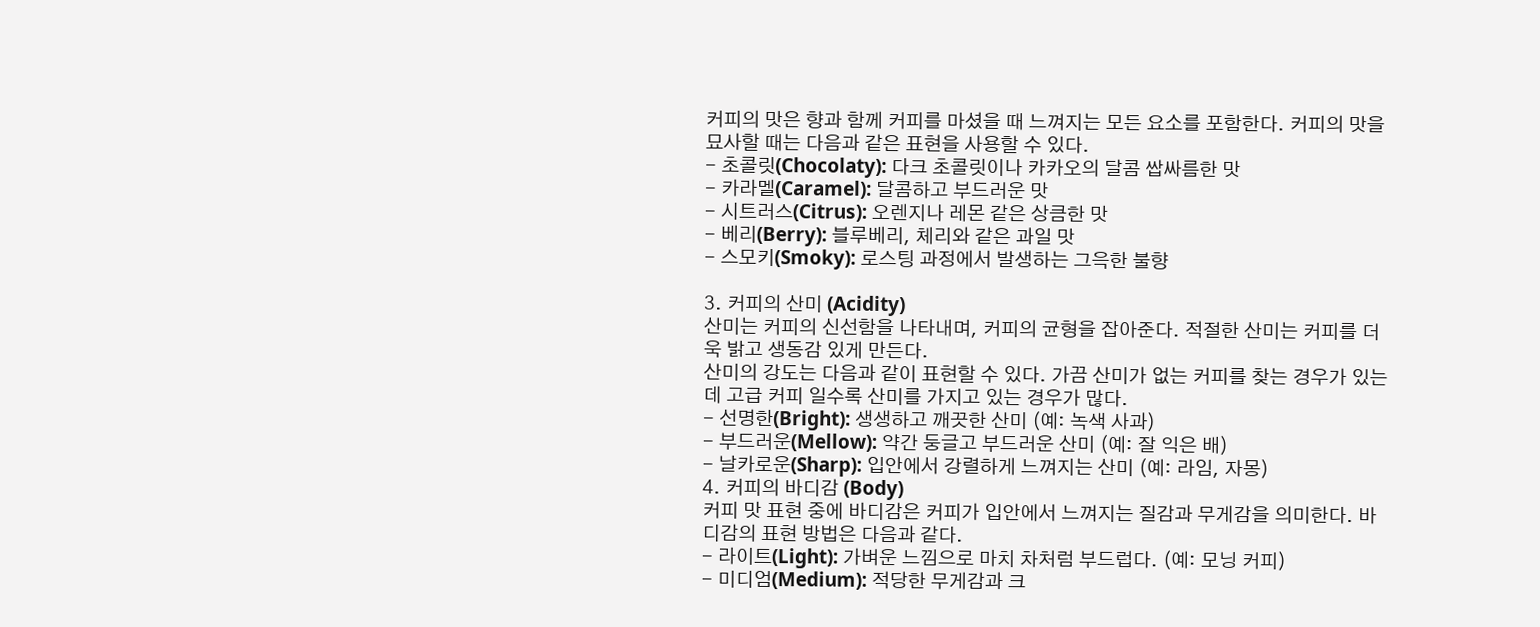커피의 맛은 향과 함께 커피를 마셨을 때 느껴지는 모든 요소를 포함한다. 커피의 맛을 묘사할 때는 다음과 같은 표현을 사용할 수 있다.
- 초콜릿(Chocolaty): 다크 초콜릿이나 카카오의 달콤 쌉싸름한 맛
- 카라멜(Caramel): 달콤하고 부드러운 맛
- 시트러스(Citrus): 오렌지나 레몬 같은 상큼한 맛
- 베리(Berry): 블루베리, 체리와 같은 과일 맛
- 스모키(Smoky): 로스팅 과정에서 발생하는 그윽한 불향

3. 커피의 산미 (Acidity)
산미는 커피의 신선함을 나타내며, 커피의 균형을 잡아준다. 적절한 산미는 커피를 더욱 밝고 생동감 있게 만든다.
산미의 강도는 다음과 같이 표현할 수 있다. 가끔 산미가 없는 커피를 찾는 경우가 있는데 고급 커피 일수록 산미를 가지고 있는 경우가 많다.
- 선명한(Bright): 생생하고 깨끗한 산미 (예: 녹색 사과)
- 부드러운(Mellow): 약간 둥글고 부드러운 산미 (예: 잘 익은 배)
- 날카로운(Sharp): 입안에서 강렬하게 느껴지는 산미 (예: 라임, 자몽)
4. 커피의 바디감 (Body)
커피 맛 표현 중에 바디감은 커피가 입안에서 느껴지는 질감과 무게감을 의미한다. 바디감의 표현 방법은 다음과 같다.
- 라이트(Light): 가벼운 느낌으로 마치 차처럼 부드럽다. (예: 모닝 커피)
- 미디엄(Medium): 적당한 무게감과 크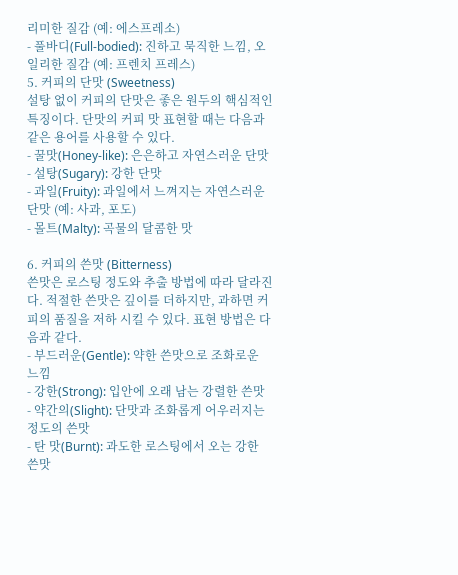리미한 질감 (예: 에스프레소)
- 풀바디(Full-bodied): 진하고 묵직한 느낌, 오일리한 질감 (예: 프렌치 프레스)
5. 커피의 단맛 (Sweetness)
설탕 없이 커피의 단맛은 좋은 원두의 핵심적인 특징이다. 단맛의 커피 맛 표현할 때는 다음과 같은 용어를 사용할 수 있다.
- 꿀맛(Honey-like): 은은하고 자연스러운 단맛
- 설탕(Sugary): 강한 단맛
- 과일(Fruity): 과일에서 느껴지는 자연스러운 단맛 (예: 사과, 포도)
- 몰트(Malty): 곡물의 달콤한 맛

6. 커피의 쓴맛 (Bitterness)
쓴맛은 로스팅 정도와 추출 방법에 따라 달라진다. 적절한 쓴맛은 깊이를 더하지만, 과하면 커피의 품질을 저하 시킬 수 있다. 표현 방법은 다음과 같다.
- 부드러운(Gentle): 약한 쓴맛으로 조화로운 느낌
- 강한(Strong): 입안에 오래 남는 강렬한 쓴맛
- 약간의(Slight): 단맛과 조화롭게 어우러지는 정도의 쓴맛
- 탄 맛(Burnt): 과도한 로스팅에서 오는 강한 쓴맛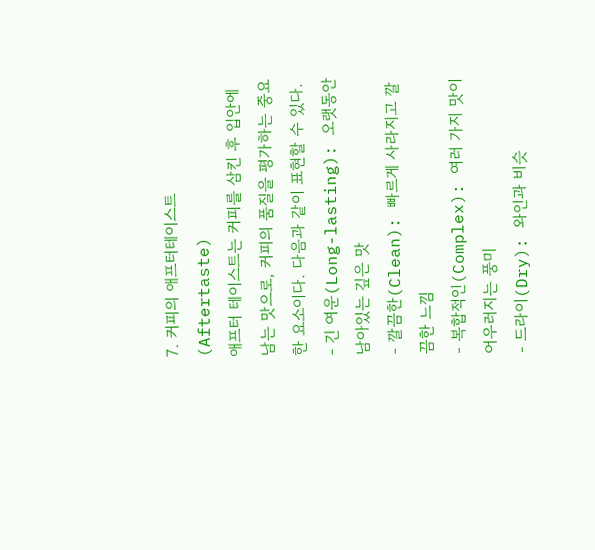7. 커피의 애프터테이스트 (Aftertaste)
애프터 테이스트는 커피를 삼킨 후 입안에 남는 맛으로, 커피의 품질을 평가하는 중요한 요소이다. 다음과 같이 표현할 수 있다.
- 긴 여운(Long-lasting): 오랫동안 남아있는 깊은 맛
- 깔끔한(Clean): 빠르게 사라지고 깔끔한 느낌
- 복합적인(Complex): 여러 가지 맛이 어우러지는 풍미
- 드라이(Dry): 와인과 비슷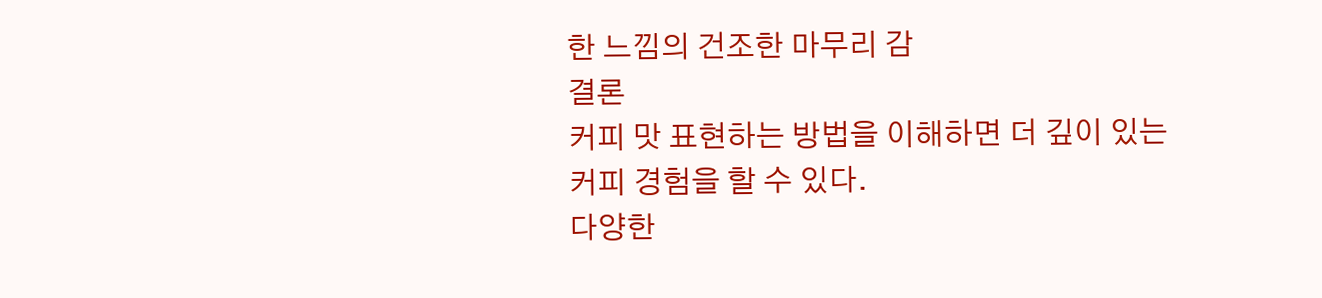한 느낌의 건조한 마무리 감
결론
커피 맛 표현하는 방법을 이해하면 더 깊이 있는 커피 경험을 할 수 있다.
다양한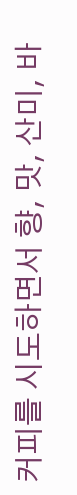커피를 시도하면서 향, 맛, 산미, 바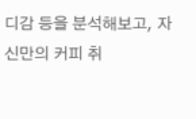디감 등을 분석해보고, 자신만의 커피 취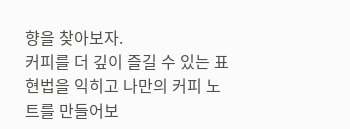향을 찾아보자.
커피를 더 깊이 즐길 수 있는 표현법을 익히고 나만의 커피 노트를 만들어보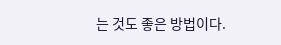는 것도 좋은 방법이다.